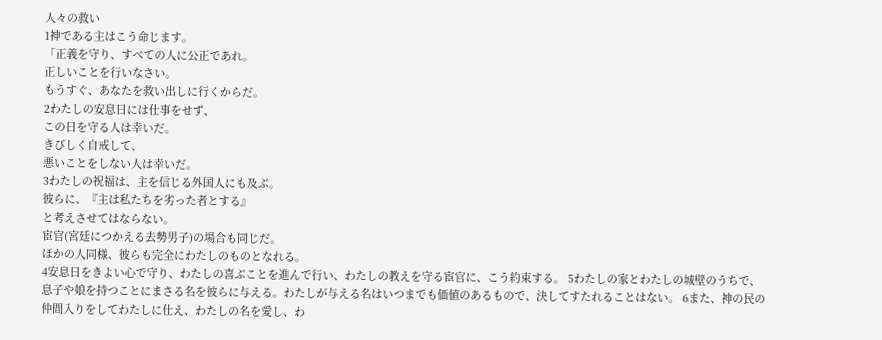人々の救い
1神である主はこう命じます。
「正義を守り、すべての人に公正であれ。
正しいことを行いなさい。
もうすぐ、あなたを救い出しに行くからだ。
2わたしの安息日には仕事をせず、
この日を守る人は幸いだ。
きびしく自戒して、
悪いことをしない人は幸いだ。
3わたしの祝福は、主を信じる外国人にも及ぶ。
彼らに、『主は私たちを劣った者とする』
と考えさせてはならない。
宦官(宮廷につかえる去勢男子)の場合も同じだ。
ほかの人同様、彼らも完全にわたしのものとなれる。
4安息日をきよい心で守り、わたしの喜ぶことを進んで行い、わたしの教えを守る宦官に、こう約束する。 5わたしの家とわたしの城壁のうちで、息子や娘を持つことにまさる名を彼らに与える。わたしが与える名はいつまでも価値のあるもので、決してすたれることはない。 6また、神の民の仲間入りをしてわたしに仕え、わたしの名を愛し、わ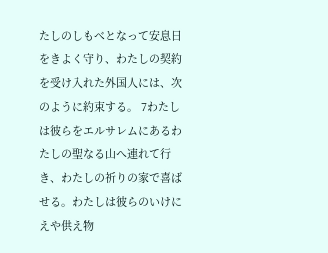たしのしもべとなって安息日をきよく守り、わたしの契約を受け入れた外国人には、次のように約束する。 7わたしは彼らをエルサレムにあるわたしの聖なる山へ連れて行き、わたしの祈りの家で喜ばせる。わたしは彼らのいけにえや供え物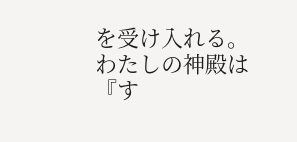を受け入れる。わたしの神殿は『す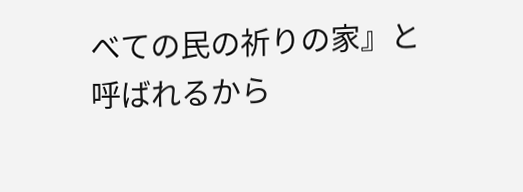べての民の祈りの家』と呼ばれるから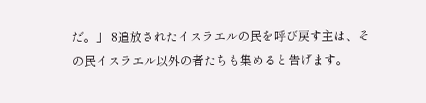だ。」 8追放されたイスラエルの民を呼び戻す主は、その民イスラエル以外の者たちも集めると告げます。